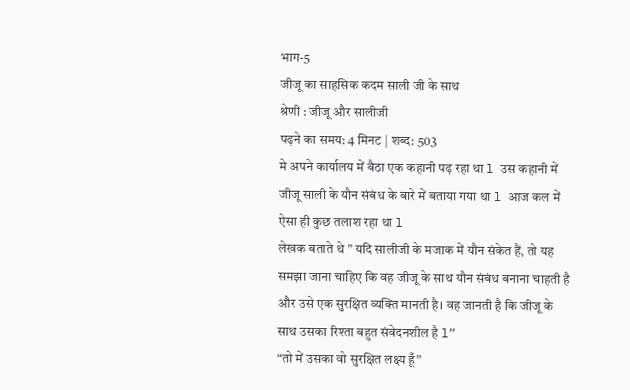भाग-5
जीजू का साहसिक कदम साली जी के साथ
श्रेणी : जीजू और सालीजी
पढ़ने का समय: 4 मिनट | शब्द: 503
मे अपने कार्यालय में बैठा एक कहानी पढ़ रहा था l उस कहानी में जीजू साली के यौन संबंध के बारे में बताया गया था l आज कल में ऐसा ही कुछ तलाश रहा था l
लेखक बताते थे ” यदि सालीजी के मजाक में यौन संकेत हैं, तो यह समझा जाना चाहिए कि वह जीजू के साथ यौन संबंध बनाना चाहती है और उसे एक सुरक्षित व्यक्ति मानती है। वह जानती है कि जीजू के साथ उसका रिश्ता बहुत संवेदनशील है l”
“तो में उसका वो सुरक्षित लक्ष्य हूँ”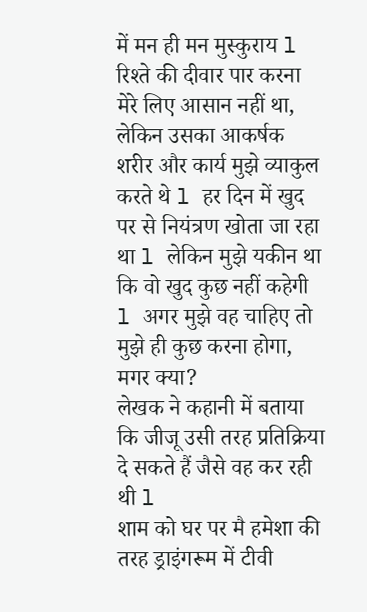में मन ही मन मुस्कुराय l रिश्ते की दीवार पार करना मेरे लिए आसान नहीं था, लेकिन उसका आकर्षक शरीर और कार्य मुझे व्याकुल करते थे l हर दिन में खुद पर से नियंत्रण खोता जा रहा था l लेकिन मुझे यकीन था कि वो खुद कुछ नहीं कहेगी l अगर मुझे वह चाहिए तो मुझे ही कुछ करना होगा, मगर क्या?
लेखक ने कहानी में बताया कि जीजू उसी तरह प्रतिक्रिया दे सकते हैं जैसे वह कर रही थी l
शाम को घर पर मै हमेशा की तरह ड्राइंगरूम में टीवी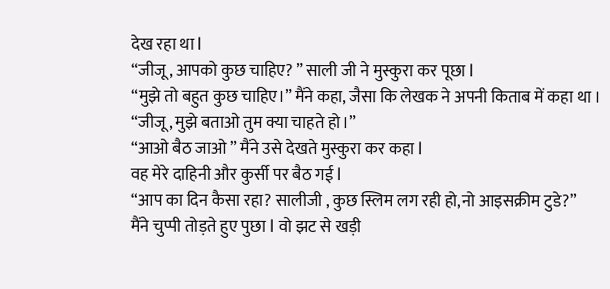देख रहा था l
“जीजू, आपको कुछ चाहिए? ” साली जी ने मुस्कुरा कर पूछा l
“मुझे तो बहुत कुछ चाहिए।” मैंने कहा, जैसा कि लेखक ने अपनी किताब में कहा था ।
“जीजू, मुझे बताओ तुम क्या चाहते हो।”
“आओ बैठ जाओ ” मैंने उसे देखते मुस्कुरा कर कहा l
वह मेरे दाहिनी और कुर्सी पर बैठ गई l
“आप का दिन कैसा रहा? सालीजी , कुछ स्लिम लग रही हो,नो आइसक्रीम टुडे?”
मैंने चुप्पी तोड़ते हुए पुछा l वो झट से खड़ी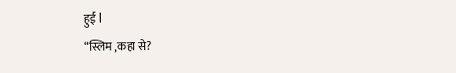हुई l
“स्लिम ,कहा से?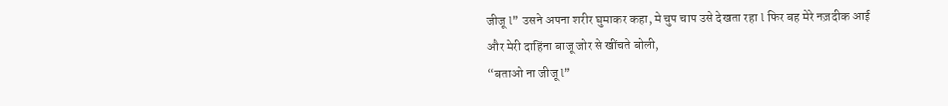जीजू l” उसने अपना शरीर घुमाकर कहा, मे चुप चाप उसे देखता रहा l फिर बह मेरे नज़दीक आई और मेरी दाहिंना बाजू जोर से खींचते बोली,
“बताओ ना जीजू l”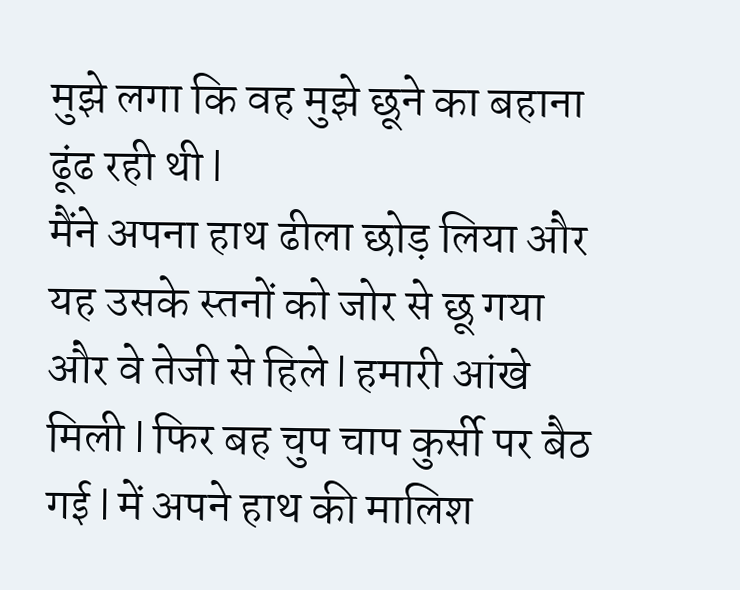मुझे लगा कि वह मुझे छूने का बहाना ढूंढ रही थी l
मैंने अपना हाथ ढीला छोड़ लिया और यह उसके स्तनों को जोर से छू गया और वे तेजी से हिले l हमारी आंखे मिली l फिर बह चुप चाप कुर्सी पर बैठ गई l में अपने हाथ की मालिश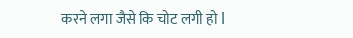करने लगा जैसे कि चोट लगी हो l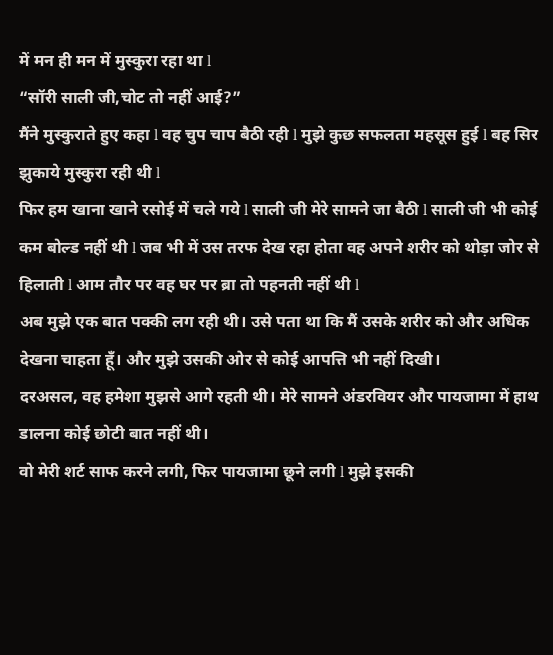में मन ही मन में मुस्कुरा रहा था l
“सॉरी साली जी,चोट तो नहीं आई?”
मैंने मुस्कुराते हुए कहा l वह चुप चाप बैठी रही l मुझे कुछ सफलता महसूस हुई l बह सिर झुकाये मुस्कुरा रही थी l
फिर हम खाना खाने रसोई में चले गये l साली जी मेरे सामने जा बैठी l साली जी भी कोई कम बोल्ड नहीं थी l जब भी में उस तरफ देख रहा होता वह अपने शरीर को थोड़ा जोर से हिलाती l आम तौर पर वह घर पर ब्रा तो पहनती नहीं थी l
अब मुझे एक बात पक्की लग रही थी। उसे पता था कि मैं उसके शरीर को और अधिक देखना चाहता हूँ। और मुझे उसकी ओर से कोई आपत्ति भी नहीं दिखी।
दरअसल, वह हमेशा मुझसे आगे रहती थी। मेरे सामने अंडरवियर और पायजामा में हाथ डालना कोई छोटी बात नहीं थी।
वो मेरी शर्ट साफ करने लगी, फिर पायजामा छूने लगी l मुझे इसकी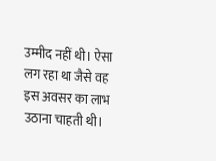उम्मीद नहीं थी। ऐसा लग रहा था जैसे वह इस अवसर का लाभ उठाना चाहती थी।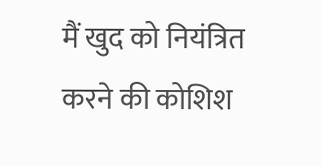मैं खुद को नियंत्रित करने की कोशिश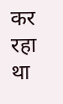कर रहा था